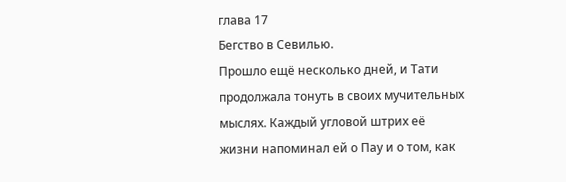глава 17
Бегство в Севилью.
Прошло ещё несколько дней, и Тати продолжала тонуть в своих мучительных мыслях. Каждый угловой штрих её жизни напоминал ей о Пау и о том, как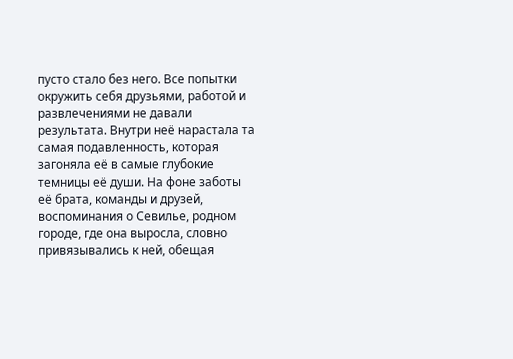пусто стало без него. Все попытки окружить себя друзьями, работой и развлечениями не давали результата. Внутри неё нарастала та самая подавленность, которая загоняла её в самые глубокие темницы её души. На фоне заботы её брата, команды и друзей, воспоминания о Севилье, родном городе, где она выросла, словно привязывались к ней, обещая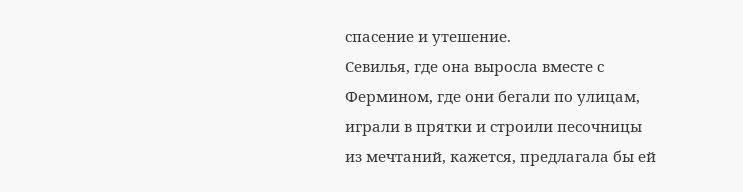спасение и утешение.
Севилья, где она выросла вместе с Фермином, где они бегали по улицам, играли в прятки и строили песочницы из мечтаний, кажется, предлагала бы ей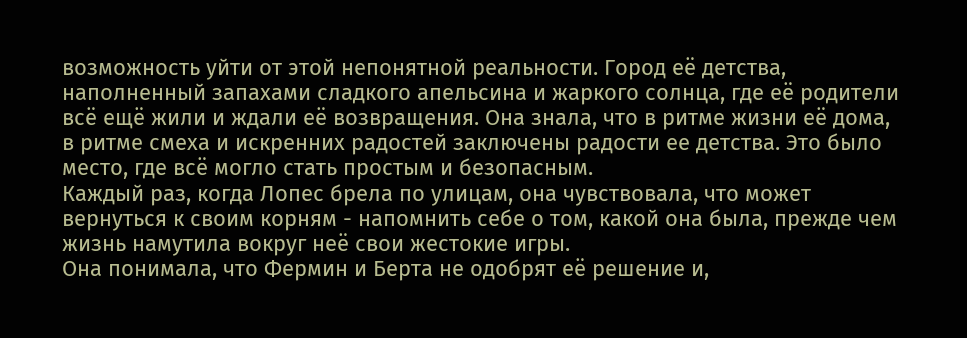возможность уйти от этой непонятной реальности. Город её детства, наполненный запахами сладкого апельсина и жаркого солнца, где её родители всё ещё жили и ждали её возвращения. Она знала, что в ритме жизни её дома, в ритме смеха и искренних радостей заключены радости ее детства. Это было место, где всё могло стать простым и безопасным.
Каждый раз, когда Лопес брела по улицам, она чувствовала, что может вернуться к своим корням - напомнить себе о том, какой она была, прежде чем жизнь намутила вокруг неё свои жестокие игры.
Она понимала, что Фермин и Берта не одобрят её решение и,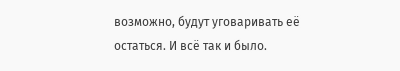возможно, будут уговаривать её остаться. И всё так и было.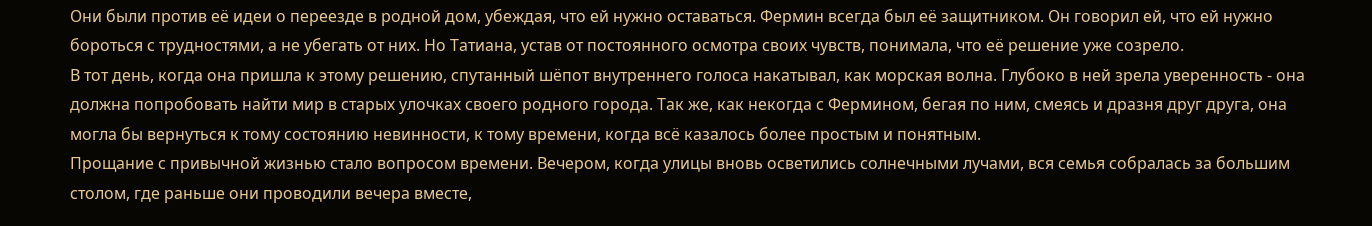Они были против её идеи о переезде в родной дом, убеждая, что ей нужно оставаться. Фермин всегда был её защитником. Он говорил ей, что ей нужно бороться с трудностями, а не убегать от них. Но Татиана, устав от постоянного осмотра своих чувств, понимала, что её решение уже созрело.
В тот день, когда она пришла к этому решению, спутанный шёпот внутреннего голоса накатывал, как морская волна. Глубоко в ней зрела уверенность - она должна попробовать найти мир в старых улочках своего родного города. Так же, как некогда с Фермином, бегая по ним, смеясь и дразня друг друга, она могла бы вернуться к тому состоянию невинности, к тому времени, когда всё казалось более простым и понятным.
Прощание с привычной жизнью стало вопросом времени. Вечером, когда улицы вновь осветились солнечными лучами, вся семья собралась за большим столом, где раньше они проводили вечера вместе,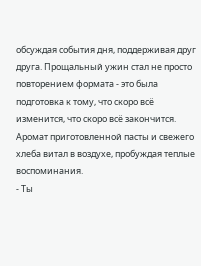обсуждая события дня, поддерживая друг друга. Прощальный ужин стал не просто повторением формата - это была подготовка к тому, что скоро всё изменится, что скоро всё закончится. Аромат приготовленной пасты и свежего хлеба витал в воздухе, пробуждая теплые воспоминания.
- Ты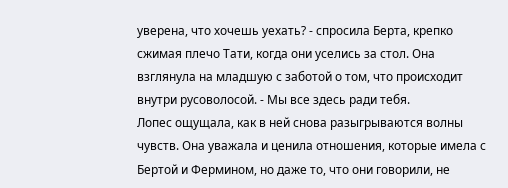уверена, что хочешь уехать? - спросила Берта, крепко сжимая плечо Тати, когда они уселись за стол. Она взглянула на младшую с заботой о том, что происходит внутри русоволосой. - Мы все здесь ради тебя.
Лопес ощущала, как в ней снова разыгрываются волны чувств. Она уважала и ценила отношения, которые имела с Бертой и Фермином, но даже то, что они говорили, не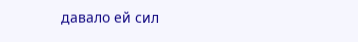давало ей сил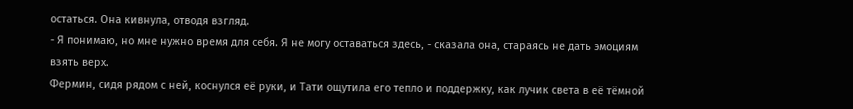остаться. Она кивнула, отводя взгляд.
- Я понимаю, но мне нужно время для себя. Я не могу оставаться здесь, - сказала она, стараясь не дать эмоциям взять верх.
Фермин, сидя рядом с ней, коснулся её руки, и Тати ощутила его тепло и поддержку, как лучик света в её тёмной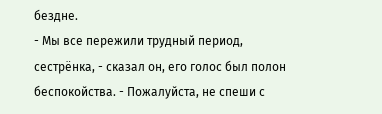бездне.
- Мы все пережили трудный период, сестрёнка, - сказал он, его голос был полон беспокойства. - Пожалуйста, не спеши с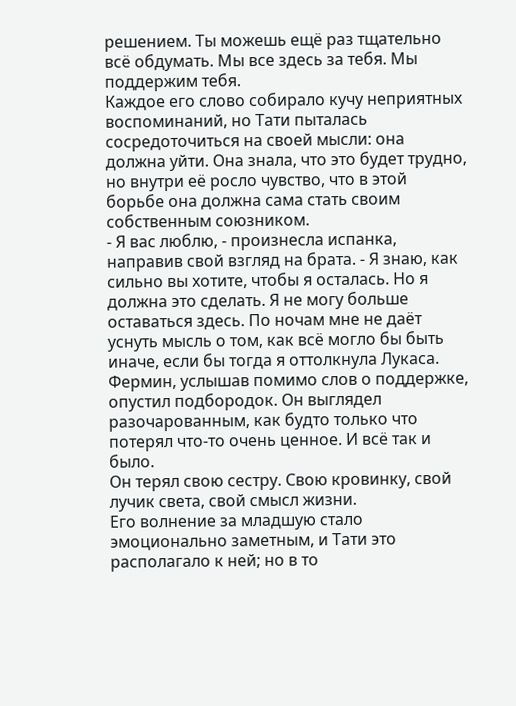решением. Ты можешь ещё раз тщательно всё обдумать. Мы все здесь за тебя. Мы поддержим тебя.
Каждое его слово собирало кучу неприятных воспоминаний, но Тати пыталась сосредоточиться на своей мысли: она должна уйти. Она знала, что это будет трудно, но внутри её росло чувство, что в этой борьбе она должна сама стать своим собственным союзником.
- Я вас люблю, - произнесла испанка, направив свой взгляд на брата. - Я знаю, как сильно вы хотите, чтобы я осталась. Но я должна это сделать. Я не могу больше оставаться здесь. По ночам мне не даёт уснуть мысль о том, как всё могло бы быть иначе, если бы тогда я оттолкнула Лукаса.
Фермин, услышав помимо слов о поддержке, опустил подбородок. Он выглядел разочарованным, как будто только что потерял что-то очень ценное. И всё так и было.
Он терял свою сестру. Свою кровинку, свой лучик света, свой смысл жизни.
Его волнение за младшую стало эмоционально заметным, и Тати это располагало к ней; но в то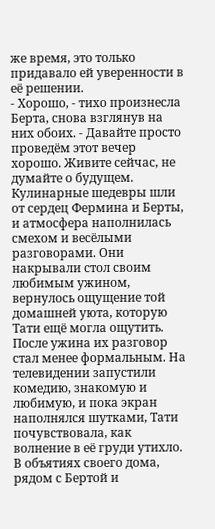же время, это только придавало ей уверенности в её решении.
- Хорошо, - тихо произнесла Берта, снова взглянув на них обоих. - Давайте просто проведём этот вечер хорошо. Живите сейчас, не думайте о будущем.
Кулинарные шедевры шли от сердец Фермина и Берты, и атмосфера наполнилась смехом и весёлыми разговорами. Они накрывали стол своим любимым ужином, вернулось ощущение той домашней уюта, которую Тати ещё могла ощутить.
После ужина их разговор стал менее формальным. На телевидении запустили комедию, знакомую и любимую, и пока экран наполнялся шутками, Тати почувствовала, как волнение в её груди утихло. В объятиях своего дома, рядом с Бертой и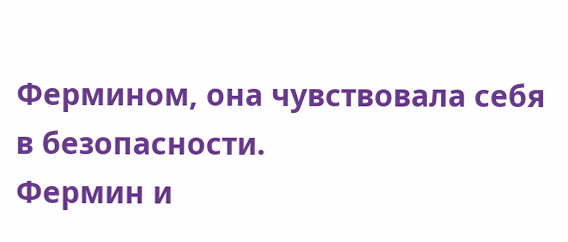Фермином, она чувствовала себя в безопасности.
Фермин и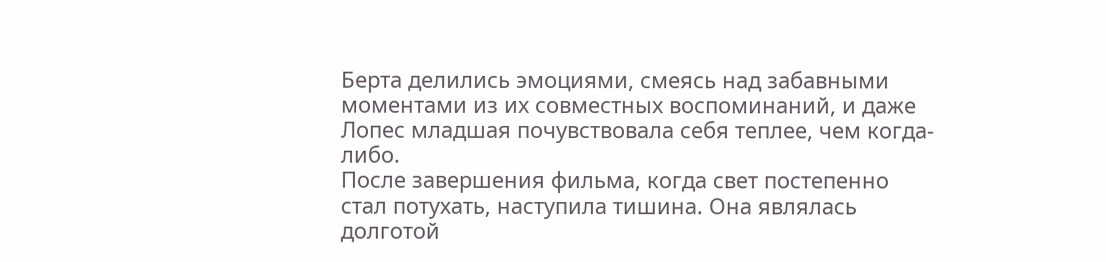Берта делились эмоциями, смеясь над забавными моментами из их совместных воспоминаний, и даже Лопес младшая почувствовала себя теплее, чем когда-либо.
После завершения фильма, когда свет постепенно стал потухать, наступила тишина. Она являлась долготой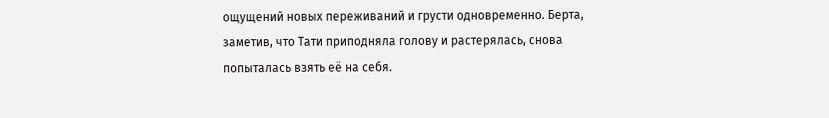ощущений новых переживаний и грусти одновременно. Берта, заметив, что Тати приподняла голову и растерялась, снова попыталась взять её на себя.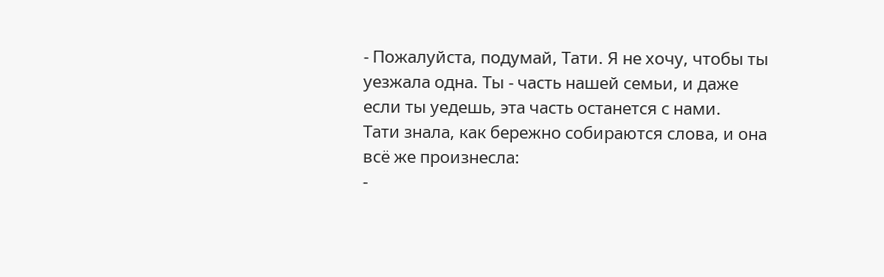- Пожалуйста, подумай, Тати. Я не хочу, чтобы ты уезжала одна. Ты - часть нашей семьи, и даже если ты уедешь, эта часть останется с нами.
Тати знала, как бережно собираются слова, и она всё же произнесла:
-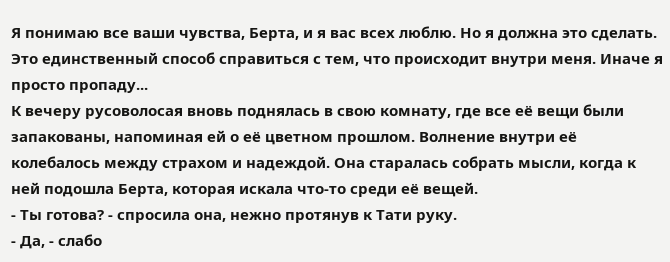Я понимаю все ваши чувства, Берта, и я вас всех люблю. Но я должна это сделать. Это единственный способ справиться с тем, что происходит внутри меня. Иначе я просто пропаду...
К вечеру русоволосая вновь поднялась в свою комнату, где все её вещи были запакованы, напоминая ей о её цветном прошлом. Волнение внутри её колебалось между страхом и надеждой. Она старалась собрать мысли, когда к ней подошла Берта, которая искала что-то среди её вещей.
- Ты готова? - спросила она, нежно протянув к Тати руку.
- Да, - слабо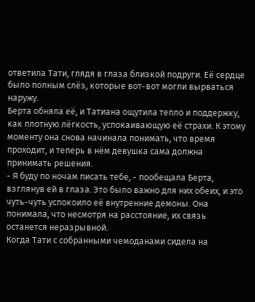ответила Тати, глядя в глаза близкой подруги. Её сердце было полным слёз, которые вот-вот могли вырваться наружу.
Берта обняла её, и Татиана ощутила тепло и поддержку, как плотную лёгкость, успокаивающую её страхи. К этому моменту она снова начинала понимать, что время проходит, и теперь в нём девушка сама должна принимать решения.
- Я буду по ночам писать тебе, - пообещала Берта, взглянув ей в глаза. Это было важно для них обеих, и это чуть-чуть успокоило её внутренние демоны. Она понимала, что несмотря на расстояние, их связь останется неразрывной.
Когда Тати с собранными чемоданами сидела на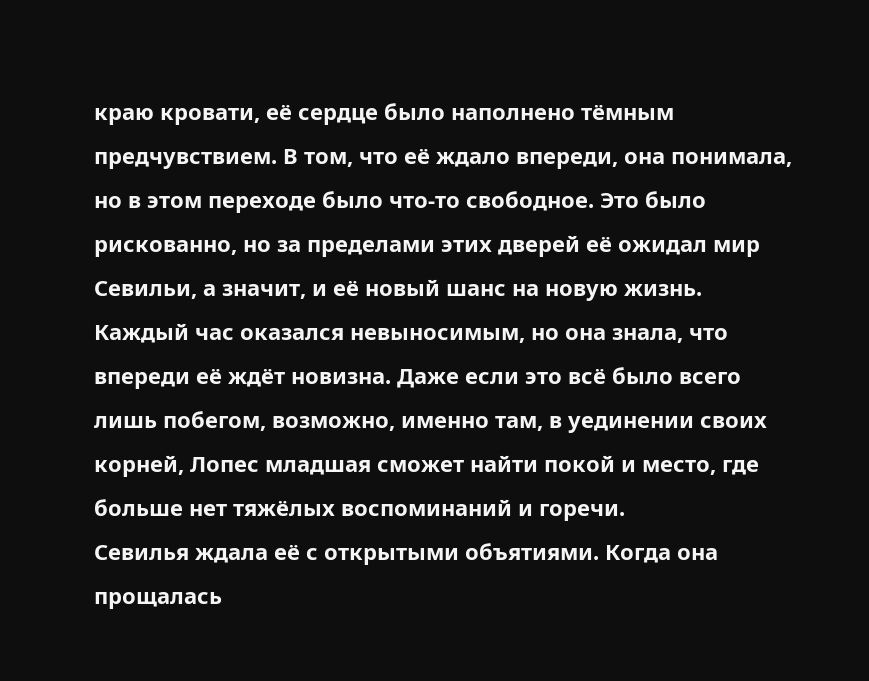краю кровати, её сердце было наполнено тёмным предчувствием. В том, что её ждало впереди, она понимала, но в этом переходе было что-то свободное. Это было рискованно, но за пределами этих дверей её ожидал мир Севильи, а значит, и её новый шанс на новую жизнь.
Каждый час оказался невыносимым, но она знала, что впереди её ждёт новизна. Даже если это всё было всего лишь побегом, возможно, именно там, в уединении своих корней, Лопес младшая сможет найти покой и место, где больше нет тяжёлых воспоминаний и горечи.
Севилья ждала её с открытыми объятиями. Когда она прощалась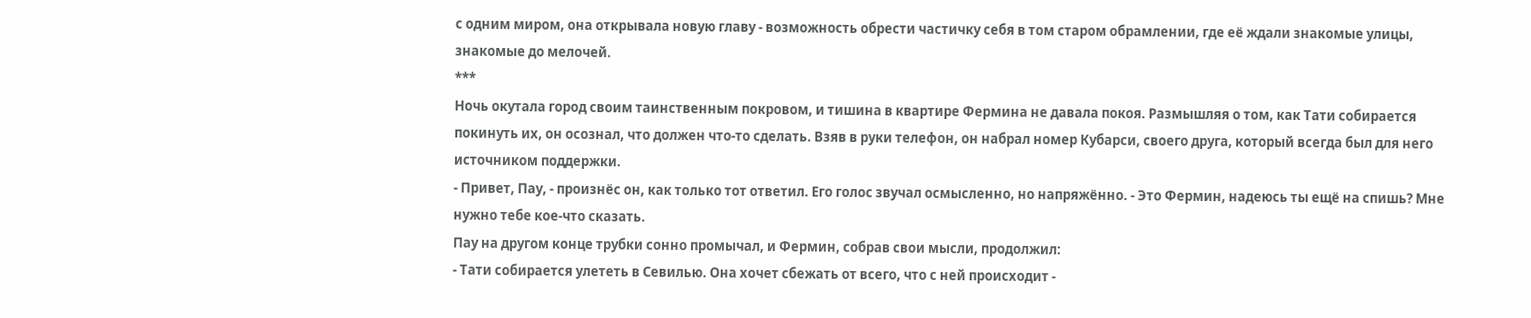с одним миром, она открывала новую главу - возможность обрести частичку себя в том старом обрамлении, где её ждали знакомые улицы, знакомые до мелочей.
***
Ночь окутала город своим таинственным покровом, и тишина в квартире Фермина не давала покоя. Размышляя о том, как Тати собирается покинуть их, он осознал, что должен что-то сделать. Взяв в руки телефон, он набрал номер Кубарси, своего друга, который всегда был для него источником поддержки.
- Привет, Пау, - произнёс он, как только тот ответил. Его голос звучал осмысленно, но напряжённо. - Это Фермин, надеюсь ты ещё на спишь? Мне нужно тебе кое-что сказать.
Пау на другом конце трубки сонно промычал, и Фермин, собрав свои мысли, продолжил:
- Тати собирается улететь в Севилью. Она хочет сбежать от всего, что с ней происходит -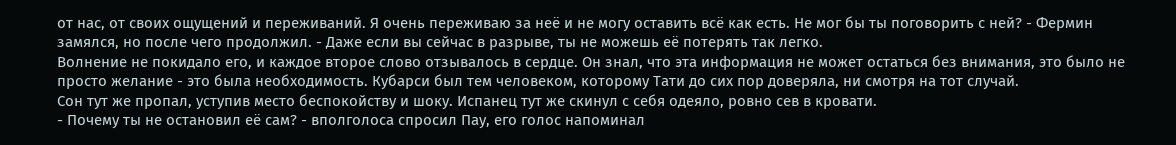от нас, от своих ощущений и переживаний. Я очень переживаю за неё и не могу оставить всё как есть. Не мог бы ты поговорить с ней? - Фермин замялся, но после чего продолжил. - Даже если вы сейчас в разрыве, ты не можешь её потерять так легко.
Волнение не покидало его, и каждое второе слово отзывалось в сердце. Он знал, что эта информация не может остаться без внимания, это было не просто желание - это была необходимость. Кубарси был тем человеком, которому Тати до сих пор доверяла, ни смотря на тот случай.
Сон тут же пропал, уступив место беспокойству и шоку. Испанец тут же скинул с себя одеяло, ровно сев в кровати.
- Почему ты не остановил её сам? - вполголоса спросил Пау, его голос напоминал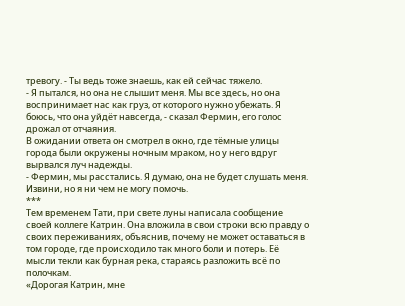тревогу. - Ты ведь тоже знаешь, как ей сейчас тяжело.
- Я пытался, но она не слышит меня. Мы все здесь, но она воспринимает нас как груз, от которого нужно убежать. Я боюсь, что она уйдёт навсегда, - сказал Фермин, его голос дрожал от отчаяния.
В ожидании ответа он смотрел в окно, где тёмные улицы города были окружены ночным мраком, но у него вдруг вырвался луч надежды.
- Фермин, мы расстались. Я думаю, она не будет слушать меня. Извини, но я ни чем не могу помочь.
***
Тем временем Тати, при свете луны написала сообщение своей коллеге Катрин. Она вложила в свои строки всю правду о своих переживаниях, объяснив, почему не может оставаться в том городе, где происходило так много боли и потерь. Её мысли текли как бурная река, стараясь разложить всё по полочкам.
«Дорогая Катрин, мне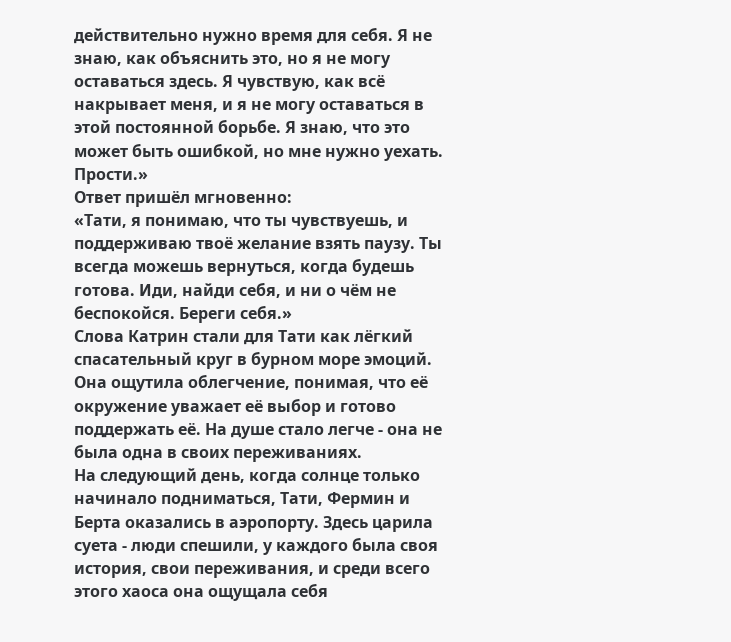действительно нужно время для себя. Я не знаю, как объяснить это, но я не могу оставаться здесь. Я чувствую, как всё накрывает меня, и я не могу оставаться в этой постоянной борьбе. Я знаю, что это может быть ошибкой, но мне нужно уехать. Прости.»
Ответ пришёл мгновенно:
«Тати, я понимаю, что ты чувствуешь, и поддерживаю твоё желание взять паузу. Ты всегда можешь вернуться, когда будешь готова. Иди, найди себя, и ни о чём не беспокойся. Береги себя.»
Слова Катрин стали для Тати как лёгкий спасательный круг в бурном море эмоций. Она ощутила облегчение, понимая, что её окружение уважает её выбор и готово поддержать её. На душе стало легче - она не была одна в своих переживаниях.
На следующий день, когда солнце только начинало подниматься, Тати, Фермин и Берта оказались в аэропорту. Здесь царила суета - люди спешили, у каждого была своя история, свои переживания, и среди всего этого хаоса она ощущала себя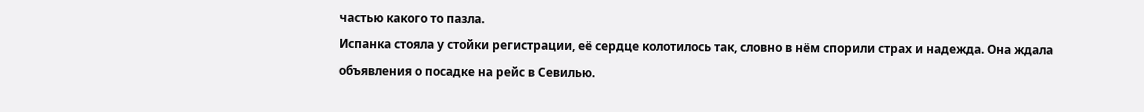частью какого то пазла.
Испанка стояла у стойки регистрации, её сердце колотилось так, словно в нём спорили страх и надежда. Она ждала объявления о посадке на рейс в Севилью.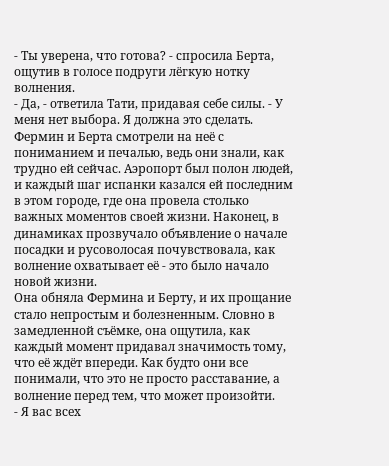- Ты уверена, что готова? - спросила Берта, ощутив в голосе подруги лёгкую нотку волнения.
- Да, - ответила Тати, придавая себе силы. - У меня нет выбора. Я должна это сделать.
Фермин и Берта смотрели на неё с пониманием и печалью, ведь они знали, как трудно ей сейчас. Аэропорт был полон людей, и каждый шаг испанки казался ей последним в этом городе, где она провела столько важных моментов своей жизни. Наконец, в динамиках прозвучало объявление о начале посадки и русоволосая почувствовала, как волнение охватывает её - это было начало новой жизни.
Она обняла Фермина и Берту, и их прощание стало непростым и болезненным. Словно в замедленной съёмке, она ощутила, как каждый момент придавал значимость тому, что её ждёт впереди. Как будто они все понимали, что это не просто расставание, а волнение перед тем, что может произойти.
- Я вас всех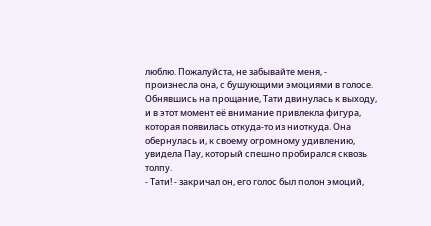люблю. Пожалуйста, не забывайте меня, - произнесла она, с бушующими эмоциями в голосе.
Обнявшись на прощание, Тати двинулась к выходу, и в этот момент её внимание привлекла фигура, которая появилась откуда-то из ниоткуда. Она обернулась и, к своему огромному удивлению, увидела Пау, который спешно пробирался сквозь толпу.
- Тати! - закричал он, его голос был полон эмоций,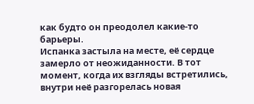как будто он преодолел какие-то барьеры.
Испанка застыла на месте, её сердце замерло от неожиданности. В тот момент, когда их взгляды встретились, внутри неё разгорелась новая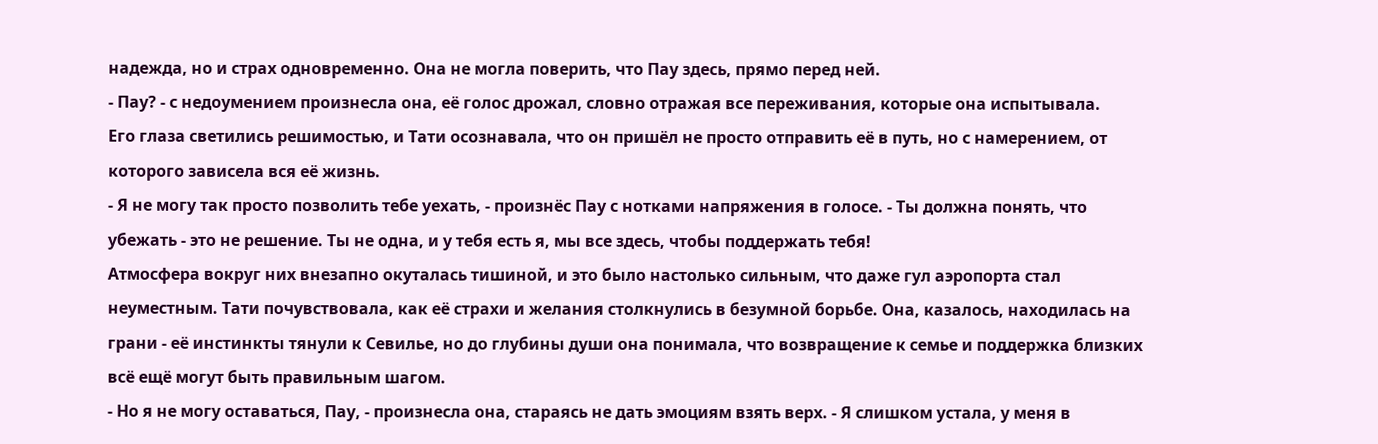надежда, но и страх одновременно. Она не могла поверить, что Пау здесь, прямо перед ней.
- Пау? - с недоумением произнесла она, её голос дрожал, словно отражая все переживания, которые она испытывала.
Его глаза светились решимостью, и Тати осознавала, что он пришёл не просто отправить её в путь, но с намерением, от которого зависела вся её жизнь.
- Я не могу так просто позволить тебе уехать, - произнёс Пау с нотками напряжения в голосе. - Ты должна понять, что убежать - это не решение. Ты не одна, и у тебя есть я, мы все здесь, чтобы поддержать тебя!
Атмосфера вокруг них внезапно окуталась тишиной, и это было настолько сильным, что даже гул аэропорта стал неуместным. Тати почувствовала, как её страхи и желания столкнулись в безумной борьбе. Она, казалось, находилась на грани - её инстинкты тянули к Севилье, но до глубины души она понимала, что возвращение к семье и поддержка близких всё ещё могут быть правильным шагом.
- Но я не могу оставаться, Пау, - произнесла она, стараясь не дать эмоциям взять верх. - Я слишком устала, у меня в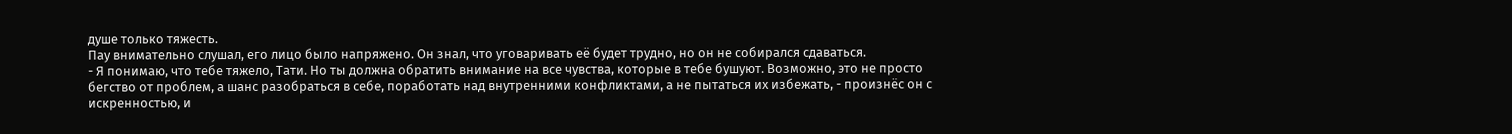душе только тяжесть.
Пау внимательно слушал, его лицо было напряжено. Он знал, что уговаривать её будет трудно, но он не собирался сдаваться.
- Я понимаю, что тебе тяжело, Тати. Но ты должна обратить внимание на все чувства, которые в тебе бушуют. Возможно, это не просто бегство от проблем, а шанс разобраться в себе, поработать над внутренними конфликтами, а не пытаться их избежать, - произнёс он с искренностью, и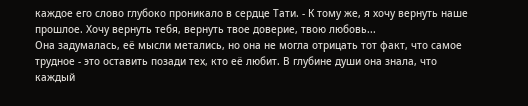каждое его слово глубоко проникало в сердце Тати. - К тому же, я хочу вернуть наше прошлое. Хочу вернуть тебя, вернуть твое доверие, твою любовь...
Она задумалась, её мысли метались, но она не могла отрицать тот факт, что самое трудное - это оставить позади тех, кто её любит. В глубине души она знала, что каждый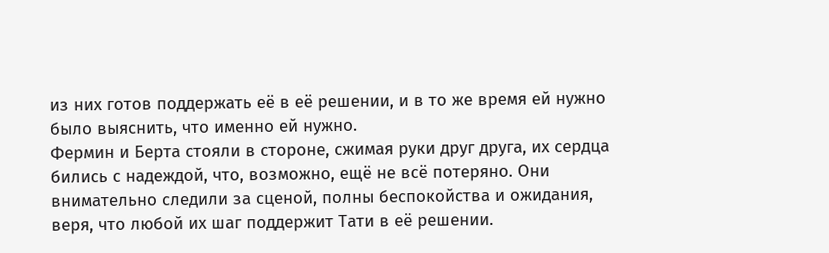из них готов поддержать её в её решении, и в то же время ей нужно было выяснить, что именно ей нужно.
Фермин и Берта стояли в стороне, сжимая руки друг друга, их сердца бились с надеждой, что, возможно, ещё не всё потеряно. Они внимательно следили за сценой, полны беспокойства и ожидания, веря, что любой их шаг поддержит Тати в её решении.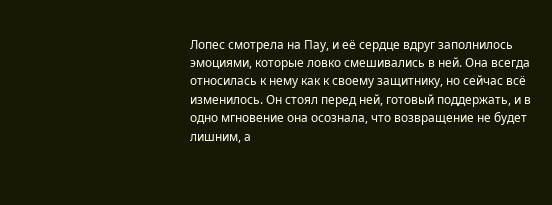Лопес смотрела на Пау, и её сердце вдруг заполнилось эмоциями, которые ловко смешивались в ней. Она всегда относилась к нему как к своему защитнику, но сейчас всё изменилось. Он стоял перед ней, готовый поддержать, и в одно мгновение она осознала, что возвращение не будет лишним, а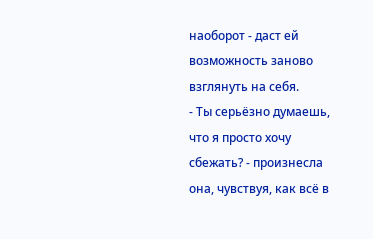наоборот - даст ей возможность заново взглянуть на себя.
- Ты серьёзно думаешь, что я просто хочу сбежать? - произнесла она, чувствуя, как всё в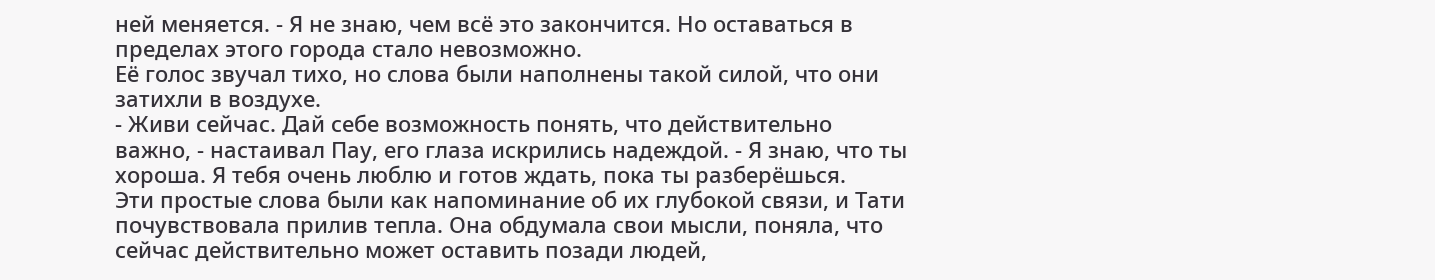ней меняется. - Я не знаю, чем всё это закончится. Но оставаться в пределах этого города стало невозможно.
Её голос звучал тихо, но слова были наполнены такой силой, что они затихли в воздухе.
- Живи сейчас. Дай себе возможность понять, что действительно важно, - настаивал Пау, его глаза искрились надеждой. - Я знаю, что ты хороша. Я тебя очень люблю и готов ждать, пока ты разберёшься.
Эти простые слова были как напоминание об их глубокой связи, и Тати почувствовала прилив тепла. Она обдумала свои мысли, поняла, что сейчас действительно может оставить позади людей,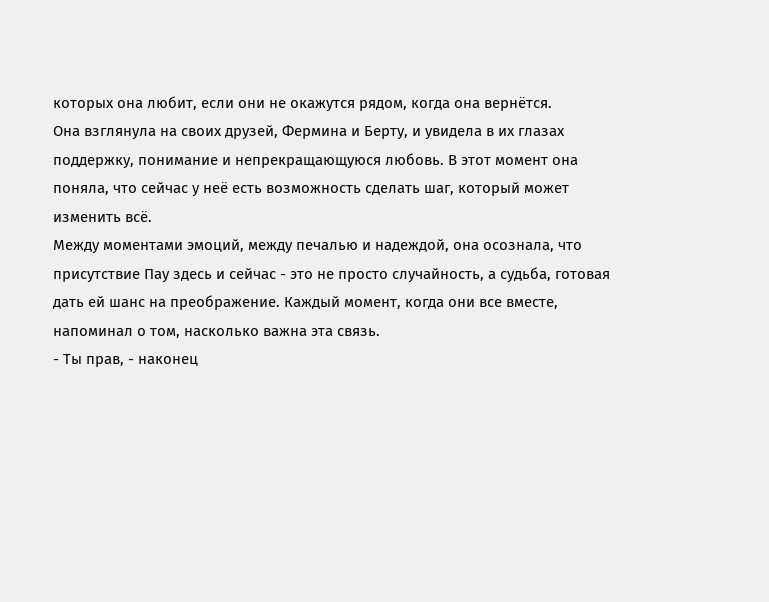которых она любит, если они не окажутся рядом, когда она вернётся.
Она взглянула на своих друзей, Фермина и Берту, и увидела в их глазах поддержку, понимание и непрекращающуюся любовь. В этот момент она поняла, что сейчас у неё есть возможность сделать шаг, который может изменить всё.
Между моментами эмоций, между печалью и надеждой, она осознала, что присутствие Пау здесь и сейчас - это не просто случайность, а судьба, готовая дать ей шанс на преображение. Каждый момент, когда они все вместе, напоминал о том, насколько важна эта связь.
- Ты прав, - наконец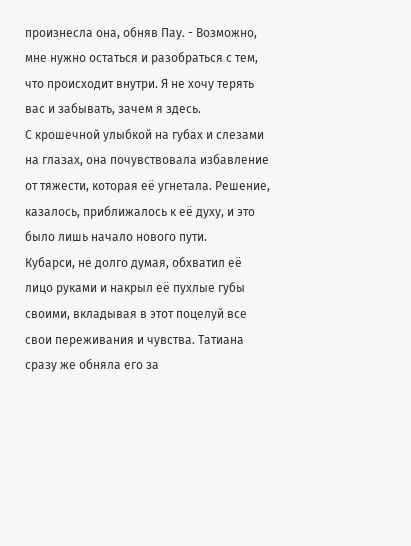произнесла она, обняв Пау. - Возможно, мне нужно остаться и разобраться с тем, что происходит внутри. Я не хочу терять вас и забывать, зачем я здесь.
С крошечной улыбкой на губах и слезами на глазах, она почувствовала избавление от тяжести, которая её угнетала. Решение, казалось, приближалось к её духу, и это было лишь начало нового пути.
Кубарси, не долго думая, обхватил её лицо руками и накрыл её пухлые губы своими, вкладывая в этот поцелуй все свои переживания и чувства. Татиана сразу же обняла его за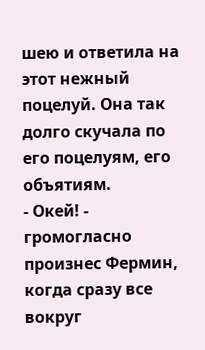шею и ответила на этот нежный поцелуй. Она так долго скучала по его поцелуям, его объятиям.
- Окей! - громогласно произнес Фермин, когда сразу все вокруг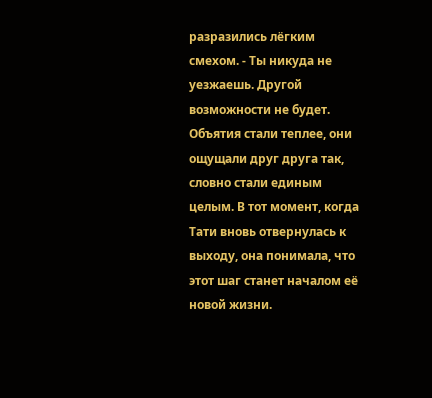разразились лёгким смехом. - Ты никуда не уезжаешь. Другой возможности не будет.
Объятия стали теплее, они ощущали друг друга так, словно стали единым целым. В тот момент, когда Тати вновь отвернулась к выходу, она понимала, что этот шаг станет началом её новой жизни.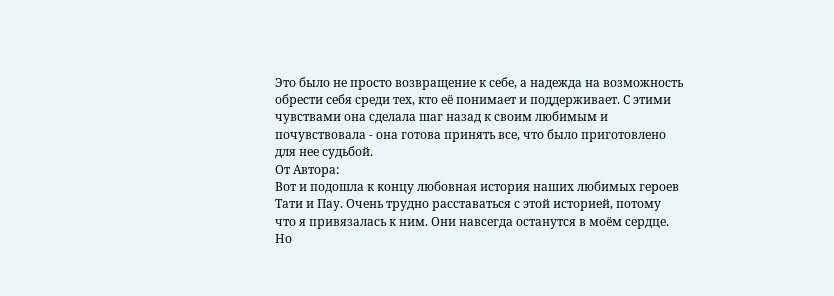Это было не просто возвращение к себе, а надежда на возможность обрести себя среди тех, кто её понимает и поддерживает. С этими чувствами она сделала шаг назад к своим любимым и почувствовала - она готова принять все, что было приготовлено для нее судьбой.
От Автора:
Вот и подошла к концу любовная история наших любимых героев Тати и Пау. Очень трудно расставаться с этой историей, потому что я привязалась к ним. Они навсегда останутся в моём сердце.
Но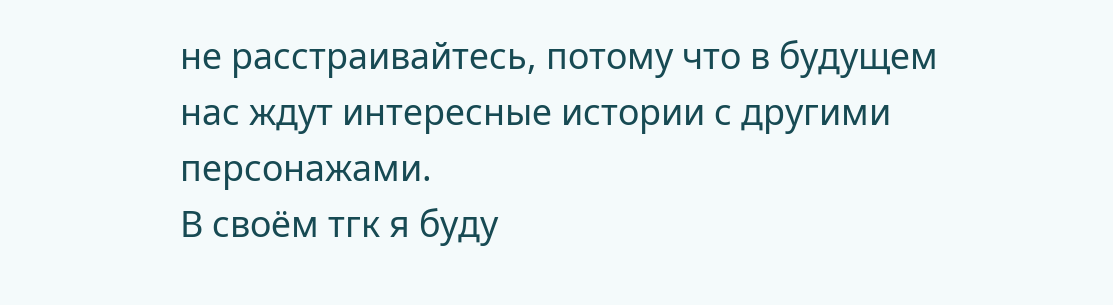не расстраивайтесь, потому что в будущем нас ждут интересные истории с другими персонажами.
В своём тгк я буду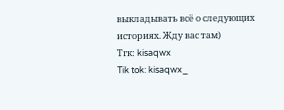выкладывать всё о следующих историях. Жду вас там)
Тгк: kisaqwx
Tik tok: kisaqwx_